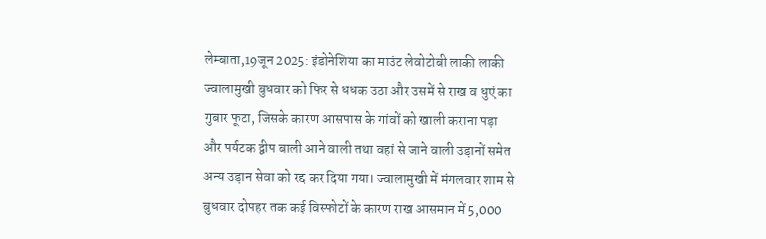लेम्बाता,19जून 2025: इंडोनेशिया का माउंट लेवोटोबी लाकी लाकी ज्वालामुखी बुधवार को फिर से धधक उठा और उसमें से राख व धुएं का गुबार फूटा, जिसके कारण आसपास के गांवों को खाली कराना पड़ा और पर्यटक द्वीप बाली आने वाली तथा वहां से जाने वाली उड़ानों समेत अन्य उड़ान सेवा को रद्द कर दिया गया। ज्वालामुखी में मंगलवार शाम से बुधवार दोपहर तक कई विस्फोटों के कारण राख आसमान में 5,000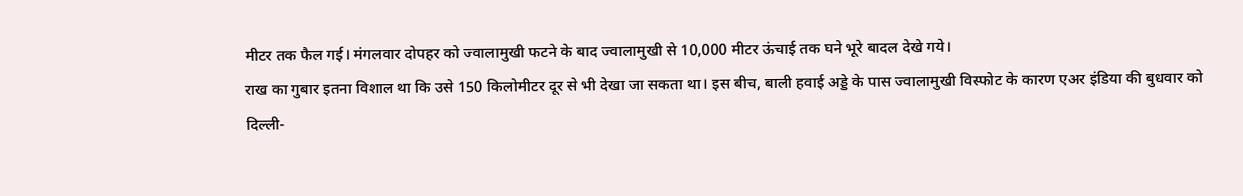मीटर तक फैल गई। मंगलवार दोपहर को ज्वालामुखी फटने के बाद ज्वालामुखी से 10,000 मीटर ऊंचाई तक घने भूरे बादल देखे गये।
राख का गुबार इतना विशाल था कि उसे 150 किलोमीटर दूर से भी देखा जा सकता था। इस बीच, बाली हवाई अड्डे के पास ज्वालामुखी विस्फोट के कारण एअर इंडिया की बुधवार को दिल्ली-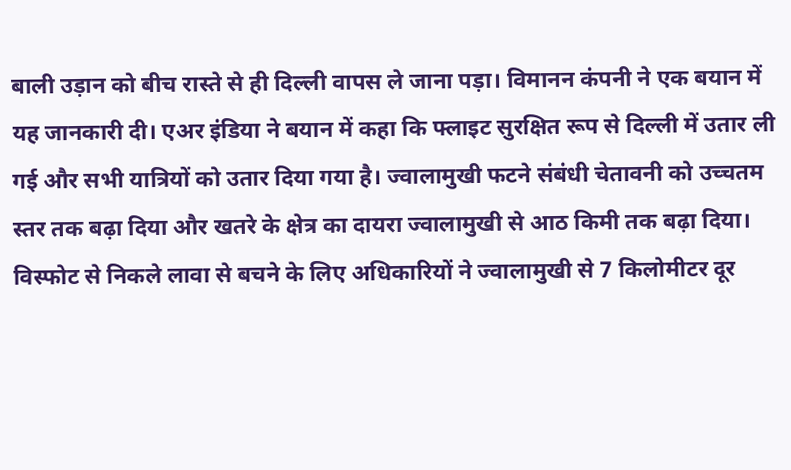बाली उड़ान को बीच रास्ते से ही दिल्ली वापस ले जाना पड़ा। विमानन कंपनी ने एक बयान में यह जानकारी दी। एअर इंडिया ने बयान में कहा कि फ्लाइट सुरक्षित रूप से दिल्ली में उतार ली गई और सभी यात्रियों को उतार दिया गया है। ज्वालामुखी फटने संबंधी चेतावनी को उच्चतम स्तर तक बढ़ा दिया और खतरे के क्षेत्र का दायरा ज्वालामुखी से आठ किमी तक बढ़ा दिया।
विस्फोट से निकले लावा से बचने के लिए अधिकारियों ने ज्वालामुखी से 7 किलोमीटर दूर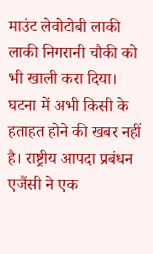माउंट लेवोटोबी लाकी लाकी निगरानी चौकी को भी खाली करा दिया। घटना में अभी किसी के हताहत होने की खबर नहीं है। राष्ट्रीय आपदा प्रबंधन एजैंसी ने एक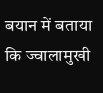बयान में बताया कि ज्वालामुखी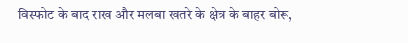विस्फोट के बाद राख और मलबा खतरे के क्षेत्र के बाहर बोरू,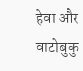हेवा और वाटोबुकु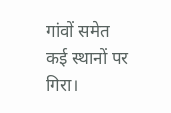गांवों समेत कई स्थानों पर गिरा।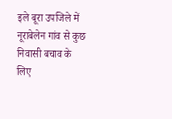इले बूरा उपजिले में नूराबेलेन गांव से कुछ निवासी बचाव के लिए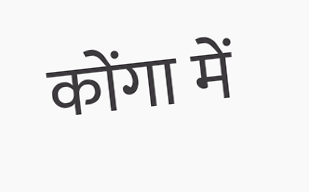कोंगा में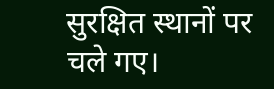सुरक्षित स्थानों पर चले गए।